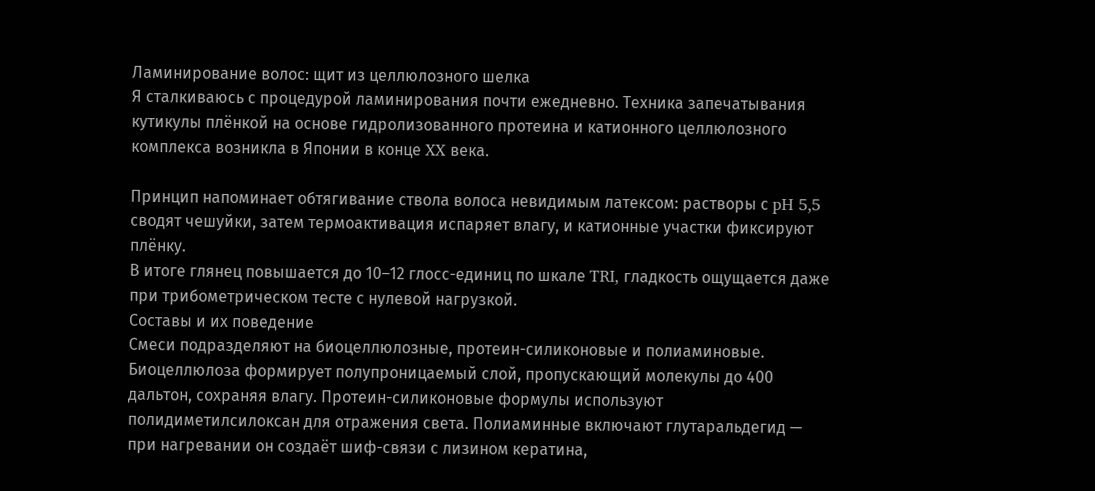Ламинирование волос: щит из целлюлозного шелка
Я сталкиваюсь с процедурой ламинирования почти ежедневно. Техника запечатывания кутикулы плёнкой на основе гидролизованного протеина и катионного целлюлозного комплекса возникла в Японии в конце XX века.

Принцип напоминает обтягивание ствола волоса невидимым латексом: растворы с pH 5,5 сводят чешуйки, затем термоактивация испаряет влагу, и катионные участки фиксируют плёнку.
В итоге глянец повышается до 10–12 глосс-единиц по шкале TRI, гладкость ощущается даже при трибометрическом тесте с нулевой нагрузкой.
Составы и их поведение
Смеси подразделяют на биоцеллюлозные, протеин-силиконовые и полиаминовые. Биоцеллюлоза формирует полупроницаемый слой, пропускающий молекулы до 400 дальтон, сохраняя влагу. Протеин-силиконовые формулы используют полидиметилсилоксан для отражения света. Полиаминные включают глутаральдегид — при нагревании он создаёт шиф-связи с лизином кератина,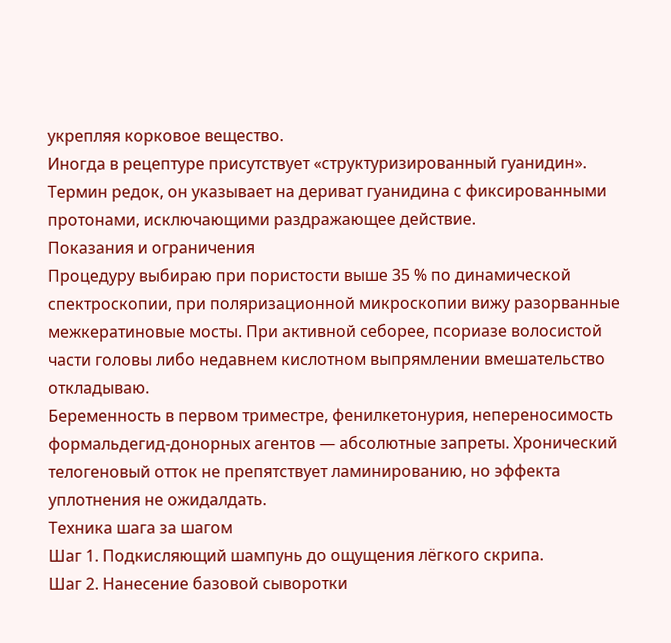укрепляя корковое вещество.
Иногда в рецептуре присутствует «структуризированный гуанидин». Термин редок, он указывает на дериват гуанидина с фиксированными протонами, исключающими раздражающее действие.
Показания и ограничения
Процедуру выбираю при пористости выше 35 % по динамической спектроскопии, при поляризационной микроскопии вижу разорванные межкератиновые мосты. При активной себорее, псориазе волосистой части головы либо недавнем кислотном выпрямлении вмешательство откладываю.
Беременность в первом триместре, фенилкетонурия, непереносимость формальдегид-донорных агентов — абсолютные запреты. Хронический телогеновый отток не препятствует ламинированию, но эффекта уплотнения не ожидалдать.
Техника шага за шагом
Шаг 1. Подкисляющий шампунь до ощущения лёгкого скрипа.
Шаг 2. Нанесение базовой сыворотки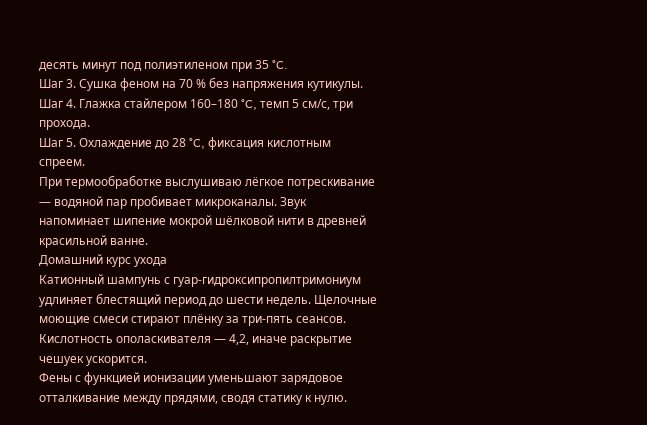десять минут под полиэтиленом при 35 °C.
Шаг 3. Сушка феном на 70 % без напряжения кутикулы.
Шаг 4. Глажка стайлером 160–180 °C, темп 5 см/с, три прохода.
Шаг 5. Охлаждение до 28 °C, фиксация кислотным спреем.
При термообработке выслушиваю лёгкое потрескивание — водяной пар пробивает микроканалы. Звук напоминает шипение мокрой шёлковой нити в древней красильной ванне.
Домашний курс ухода
Катионный шампунь с гуар-гидроксипропилтримониум удлиняет блестящий период до шести недель. Щелочные моющие смеси стирают плёнку за три-пять сеансов. Кислотность ополаскивателя — 4,2, иначе раскрытие чешуек ускорится.
Фены с функцией ионизации уменьшают зарядовое отталкивание между прядями, сводя статику к нулю.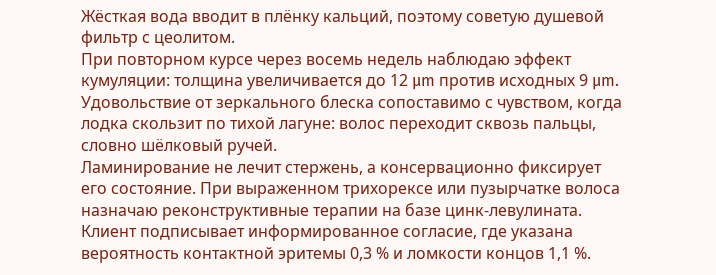Жёсткая вода вводит в плёнку кальций, поэтому советую душевой фильтр с цеолитом.
При повторном курсе через восемь недель наблюдаю эффект кумуляции: толщина увеличивается до 12 µm против исходных 9 µm.
Удовольствие от зеркального блеска сопоставимо с чувством, когда лодка скользит по тихой лагуне: волос переходит сквозь пальцы, словно шёлковый ручей.
Ламинирование не лечит стержень, а консервационно фиксирует его состояние. При выраженном трихорексе или пузырчатке волоса назначаю реконструктивные терапии на базе цинк-левулината.
Клиент подписывает информированное согласие, где указана вероятность контактной эритемы 0,3 % и ломкости концов 1,1 %.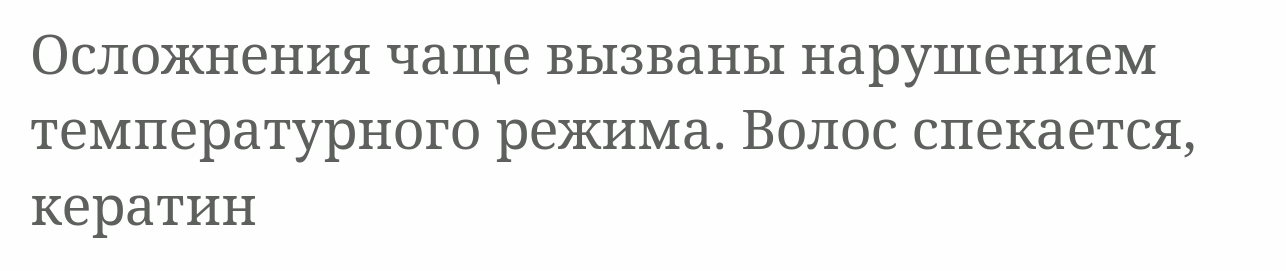Осложнения чаще вызваны нарушением температурного режима. Волос спекается, кератин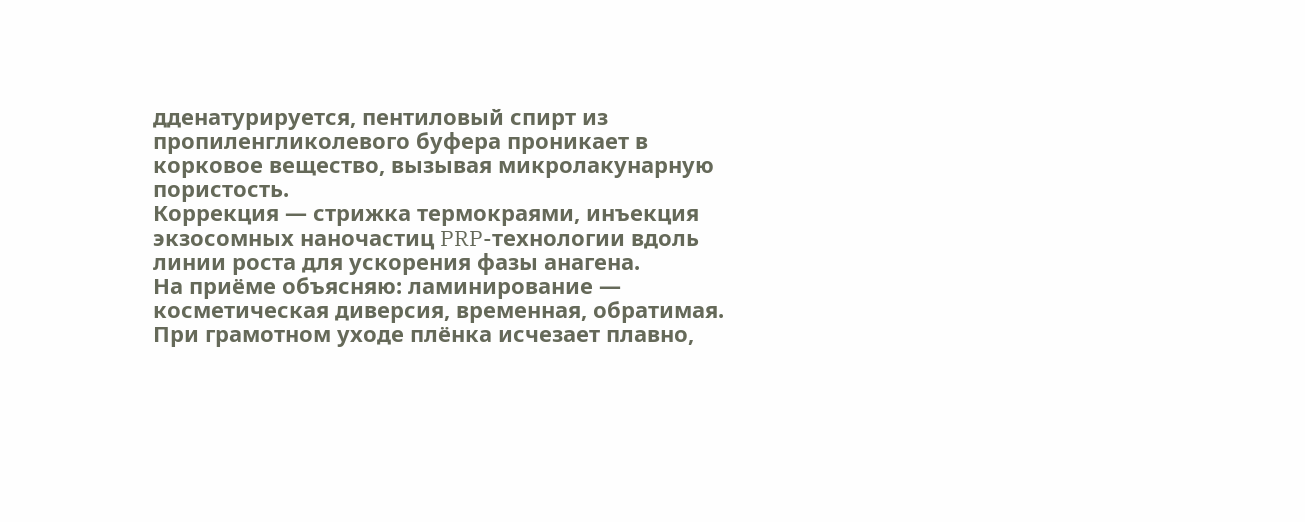дденатурируется, пентиловый спирт из пропиленгликолевого буфера проникает в корковое вещество, вызывая микролакунарную пористость.
Коррекция — стрижка термокраями, инъекция экзосомных наночастиц PRP-технологии вдоль линии роста для ускорения фазы анагена.
На приёме объясняю: ламинирование — косметическая диверсия, временная, обратимая. При грамотном уходе плёнка исчезает плавно,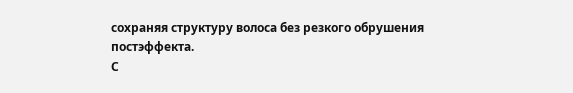сохраняя структуру волоса без резкого обрушения постэффекта.
С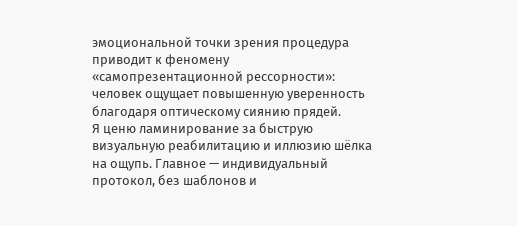эмоциональной точки зрения процедура приводит к феномену «самопрезентационной рессорности»: человек ощущает повышенную уверенность благодаря оптическому сиянию прядей.
Я ценю ламинирование за быструю визуальную реабилитацию и иллюзию шёлка на ощупь. Главное — индивидуальный протокол, без шаблонов и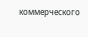коммерческого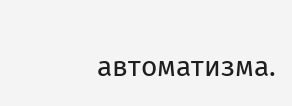автоматизма.